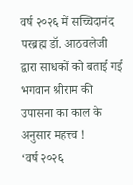वर्ष २०२६ में सच्चिदानंद परब्रह्म डॉ. आठवलेजी द्वारा साधकों को बताई गई भगवान श्रीराम की उपासना का काल के अनुसार महत्त्व !
‘वर्ष २०२६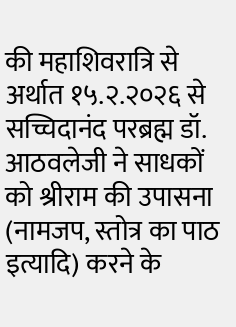की महाशिवरात्रि से अर्थात १५.२.२०२६ से सच्चिदानंद परब्रह्म डॉ. आठवलेजी ने साधकों को श्रीराम की उपासना (नामजप, स्तोत्र का पाठ इत्यादि) करने के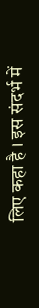लिए कहा है । इस संदर्भ में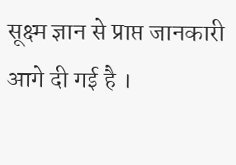सूक्ष्म ज्ञान से प्राप्त जानकारी आगे दी गई है ।